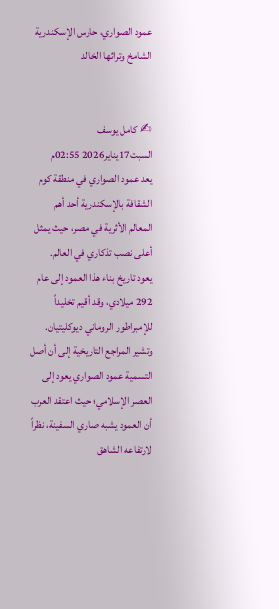عمود الصواري، حارس الإسكندرية الشامخ وتراثها الخالد


✍ كامل يوسف
السبت17يناير2026 02:55م
يعد عمود الصواري في منطقة كوم الشقافة بالإسكندرية أحد أهم المعالم الأثرية في مصر، حيث يمثل أعلى نصب تذكاري في العالم.
يعود تاريخ بناء هذا العمود إلى عام 292 ميلادي، وقد أقيم تخليداً للإمبراطور الروماني ديوكليتيان.
وتشير المراجع التاريخية إلى أن أصل التسمية عمود الصواري يعود إلى العصر الإسلامي؛ حيث اعتقد العرب أن العمود يشبه صاري السفينة، نظراً لارتفاعه الشاهق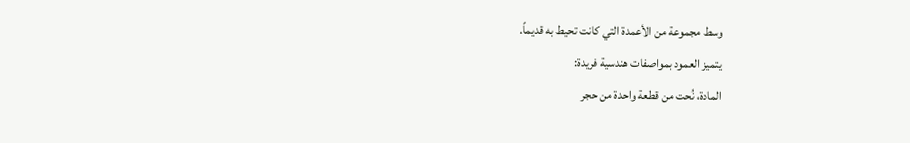وسط مجموعة من الأعمدة التي كانت تحيط به قديماً.
يتميز العمود بمواصفات هندسية فريدة:
المادة، نُحت من قطعة واحدة من حجر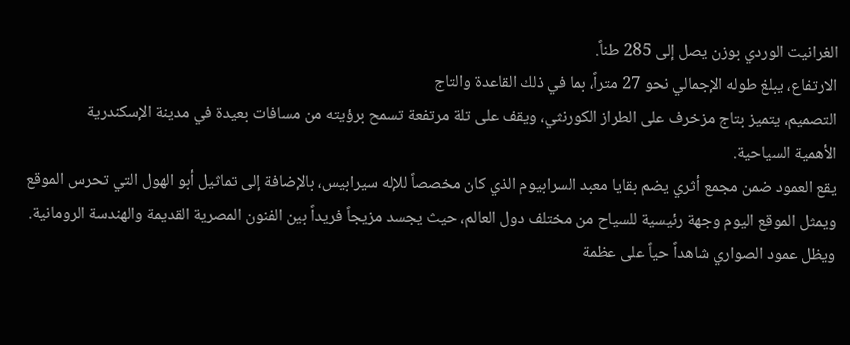الغرانيت الوردي بوزن يصل إلى 285 طناً.
الارتفاع، يبلغ طوله الإجمالي نحو 27 متراً، بما في ذلك القاعدة والتاج
التصميم، يتميز بتاج مزخرف على الطراز الكورنثي، ويقف على تلة مرتفعة تسمح برؤيته من مسافات بعيدة في مدينة الإسكندرية
الأهمية السياحية.
يقع العمود ضمن مجمع أثري يضم بقايا معبد السرابيوم الذي كان مخصصاً للإله سيرابيس، بالإضافة إلى تماثيل أبو الهول التي تحرس الموقع ويمثل الموقع اليوم وجهة رئيسية للسياح من مختلف دول العالم، حيث يجسد مزيجاً فريداً بين الفنون المصرية القديمة والهندسة الرومانية.
ويظل عمود الصواري شاهداً حياً على عظمة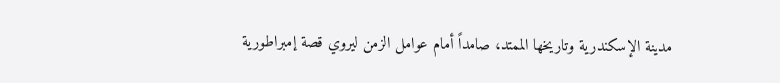مدينة الإسكندرية وتاريخها الممتد، صامداً أمام عوامل الزمن ليروي قصة إمبراطورية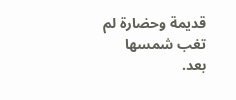قديمة وحضارة لم تغب شمسها بعد.